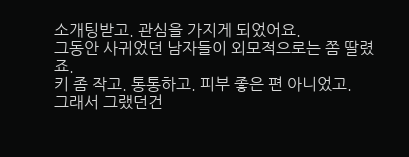소개팅받고. 관심을 가지게 되었어요.
그동안 사귀었던 남자들이 외모적으로는 쫌 딸렸죠.
키 좀 작고. 통통하고. 피부 좋은 편 아니었고.
그래서 그랬던건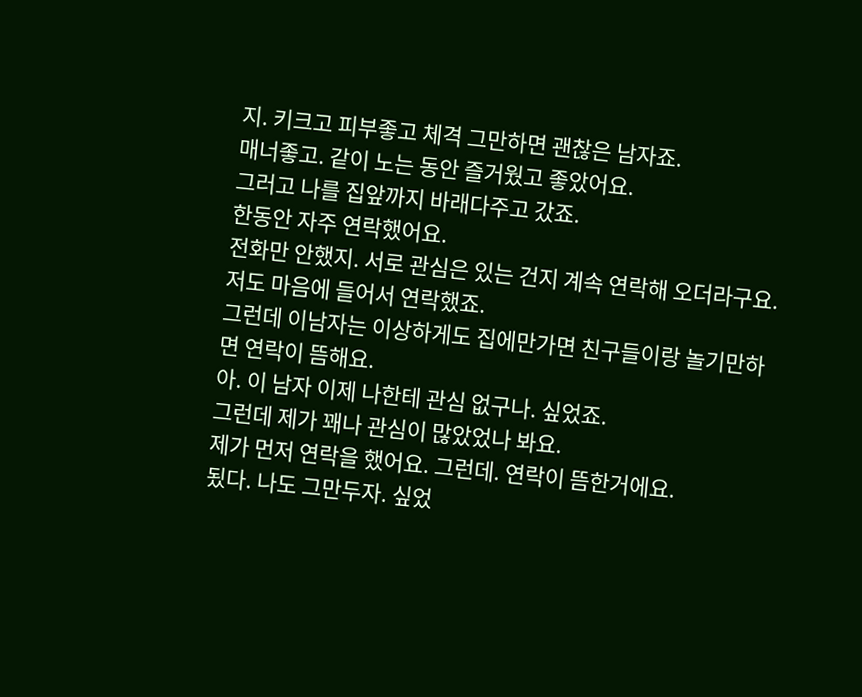지. 키크고 피부좋고 체격 그만하면 괜찮은 남자죠.
매너좋고. 같이 노는 동안 즐거웠고 좋았어요.
그러고 나를 집앞까지 바래다주고 갔죠.
한동안 자주 연락했어요.
전화만 안했지. 서로 관심은 있는 건지 계속 연락해 오더라구요.
저도 마음에 들어서 연락했죠.
그런데 이남자는 이상하게도 집에만가면 친구들이랑 놀기만하면 연락이 뜸해요.
아. 이 남자 이제 나한테 관심 없구나. 싶었죠.
그런데 제가 꽤나 관심이 많았었나 봐요.
제가 먼저 연락을 했어요. 그런데. 연락이 뜸한거에요.
됬다. 나도 그만두자. 싶었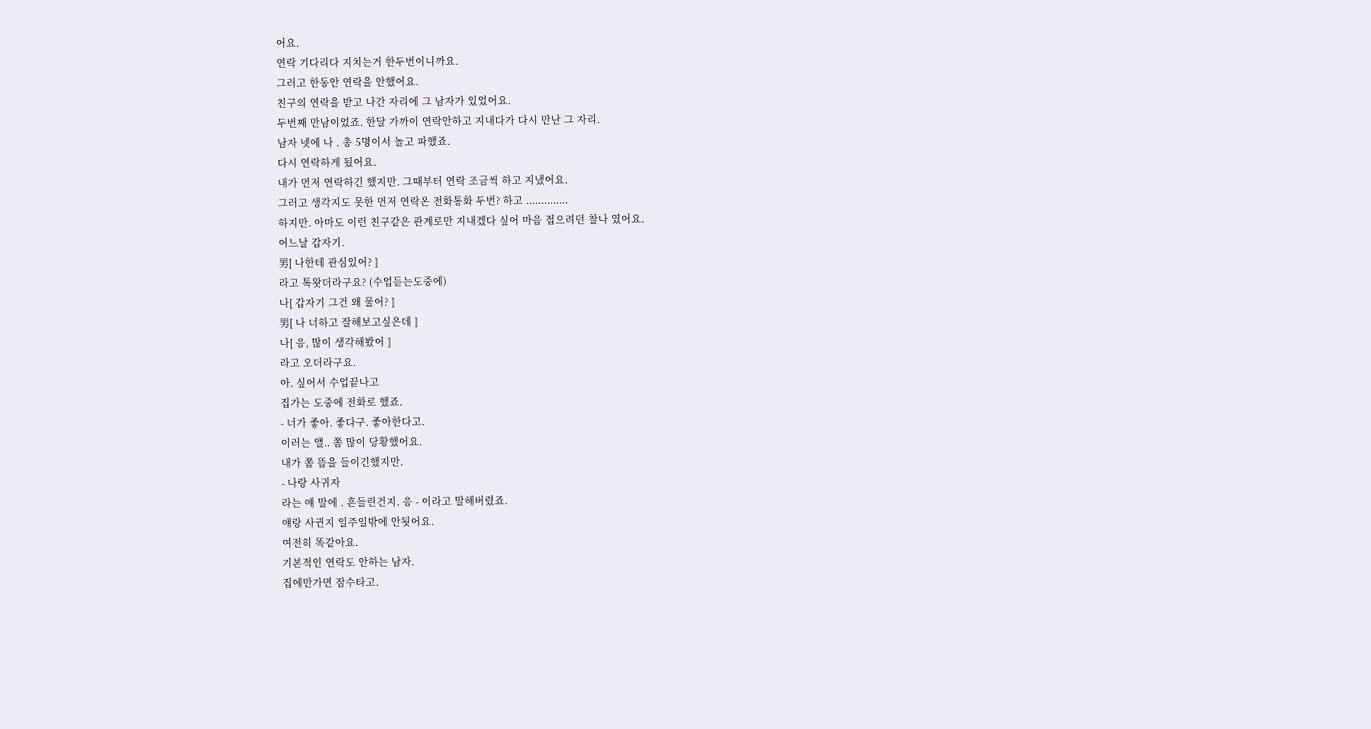어요.
연락 기다리다 지치는거 한두번이니까요.
그러고 한동안 연락을 안했어요.
친구의 연락을 받고 나간 자리에 그 남자가 있었어요.
두번째 만남이었죠. 한달 가까이 연락안하고 지내다가 다시 만난 그 자리.
남자 넷에 나 . 총 5명이서 놀고 파했죠.
다시 연락하게 됬어요.
내가 먼저 연락하긴 했지만. 그때부터 연락 조금씩 하고 지냈어요.
그러고 생각지도 못한 먼저 연락온 전화통화 두번? 하고 ..............
하지만. 아마도 이런 친구같은 관계로만 지내겠다 싶어 마음 접으려던 찰나 였어요.
어느날 갑자기.
男[ 나한테 관심있어? ]
라고 톡왓더라구요? (수업듣는도중에)
나[ 갑자기 그건 왜 물어? ]
男[ 나 너하고 잘해보고싶은데 ]
나[ 응, 많이 생각해봤어 ]
라고 오더라구요.
아. 싶어서 수업끝나고
집가는 도중에 전화로 했죠.
- 너가 좋아. 좋다구. 좋아한다고.
이러는 얠.. 쫌 많이 당황했어요.
내가 쫌 뜸을 들이긴했지만.
- 나랑 사귀자
라는 얘 말에 . 흔들린건지. 응 - 이라고 말해버렸죠.
얘랑 사귄지 일주일밖에 안됫어요.
여전히 똑같아요.
기본적인 연락도 안하는 남자.
집에만가면 잠수타고.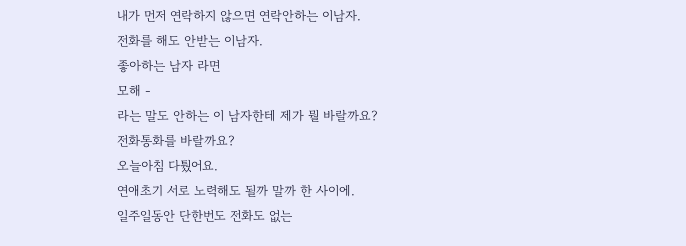내가 먼저 연락하지 않으면 연락안하는 이남자.
전화를 해도 안받는 이남자.
좋아하는 남자 라면
모해 -
라는 말도 안하는 이 남자한테 제가 뭘 바랄까요?
전화통화를 바랄까요?
오늘아침 다퉜어요.
연애초기 서로 노력해도 될까 말까 한 사이에.
일주일동안 단한번도 전화도 없는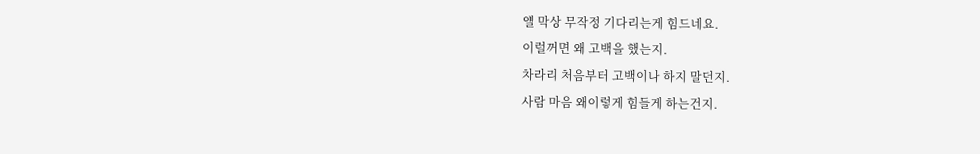얠 막상 무작정 기다리는게 힘드네요.
이럴꺼면 왜 고백을 했는지.
차라리 처음부터 고백이나 하지 말던지.
사람 마음 왜이렇게 힘들게 하는건지.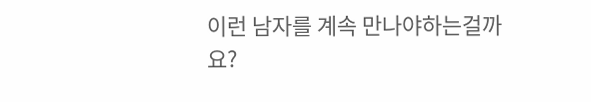이런 남자를 계속 만나야하는걸까요?